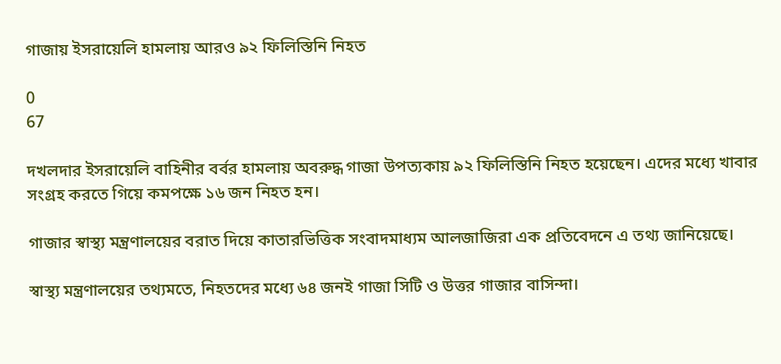গাজায় ইসরায়েলি হামলায় আরও ৯২ ফিলিস্তিনি নিহত

0
67

দখলদার ইসরায়েলি বাহিনীর বর্বর হামলায় অবরুদ্ধ গাজা উপত্যকায় ৯২ ফিলিস্তিনি নিহত হয়েছেন। এদের মধ্যে খাবার সংগ্রহ করতে গিয়ে কমপক্ষে ১৬ জন নিহত হন।

গাজার স্বাস্থ্য মন্ত্রণালয়ের বরাত দিয়ে কাতারভিত্তিক সংবাদমাধ্যম আলজাজিরা এক প্রতিবেদনে এ তথ্য জানিয়েছে।

স্বাস্থ্য মন্ত্রণালয়ের তথ্যমতে, নিহতদের মধ্যে ৬৪ জনই গাজা সিটি ও উত্তর গাজার বাসিন্দা।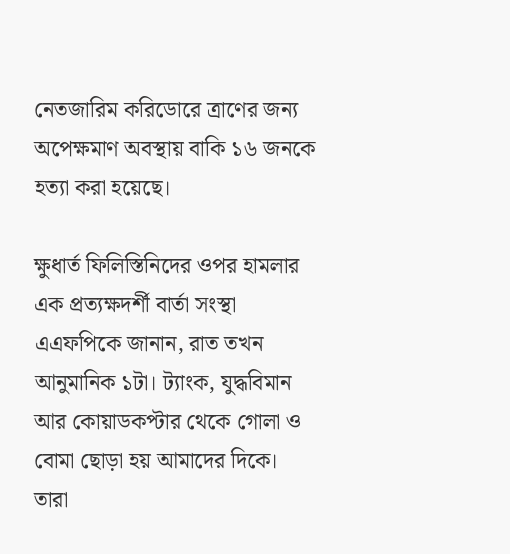নেতজারিম করিডোরে ত্রাণের জন্য অপেক্ষমাণ অবস্থায় বাকি ১৬ জনকে হত্যা করা হয়েছে।

ক্ষুধার্ত ফিলিস্তিনিদের ওপর হামলার এক প্রত্যক্ষদর্শী বার্তা সংস্থা এএফপিকে জানান, রাত তখন আনুমানিক ১টা। ট্যাংক, যুদ্ধবিমান আর কোয়াডকপ্টার থেকে গোলা ও বোমা ছোড়া হয় আমাদের দিকে। তারা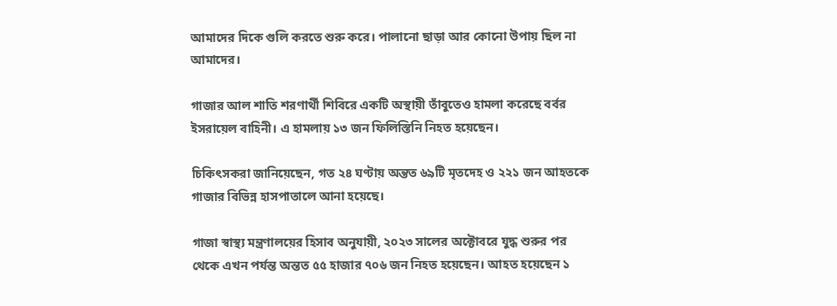আমাদের দিকে গুলি করতে শুরু করে। পালানো ছাড়া আর কোনো উপায় ছিল না আমাদের।

গাজার আল শাতি শরণার্থী শিবিরে একটি অস্থায়ী তাঁবুতেও হামলা করেছে বর্বর ইসরায়েল বাহিনী। এ হামলায় ১৩ জন ফিলিস্তিনি নিহত হয়েছেন।

চিকিৎসকরা জানিয়েছেন, গত ২৪ ঘণ্টায় অন্তত ৬৯টি মৃতদেহ ও ২২১ জন আহতকে গাজার বিভিন্ন হাসপাতালে আনা হয়েছে।

গাজা স্বাস্থ্য মন্ত্রণালয়ের হিসাব অনুযায়ী, ২০২৩ সালের অক্টোবরে যুদ্ধ শুরুর পর থেকে এখন পর্যন্ত অন্তত ৫৫ হাজার ৭০৬ জন নিহত হয়েছেন। আহত হয়েছেন ১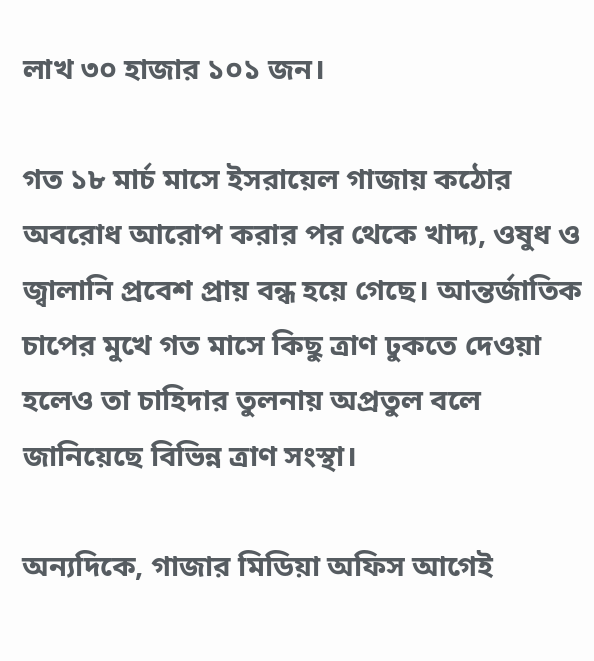লাখ ৩০ হাজার ১০১ জন।

গত ১৮ মার্চ মাসে ইসরায়েল গাজায় কঠোর অবরোধ আরোপ করার পর থেকে খাদ্য, ওষুধ ও জ্বালানি প্রবেশ প্রায় বন্ধ হয়ে গেছে। আন্তর্জাতিক চাপের মুখে গত মাসে কিছু ত্রাণ ঢুকতে দেওয়া হলেও তা চাহিদার তুলনায় অপ্রতুল বলে জানিয়েছে বিভিন্ন ত্রাণ সংস্থা।

অন্যদিকে, গাজার মিডিয়া অফিস আগেই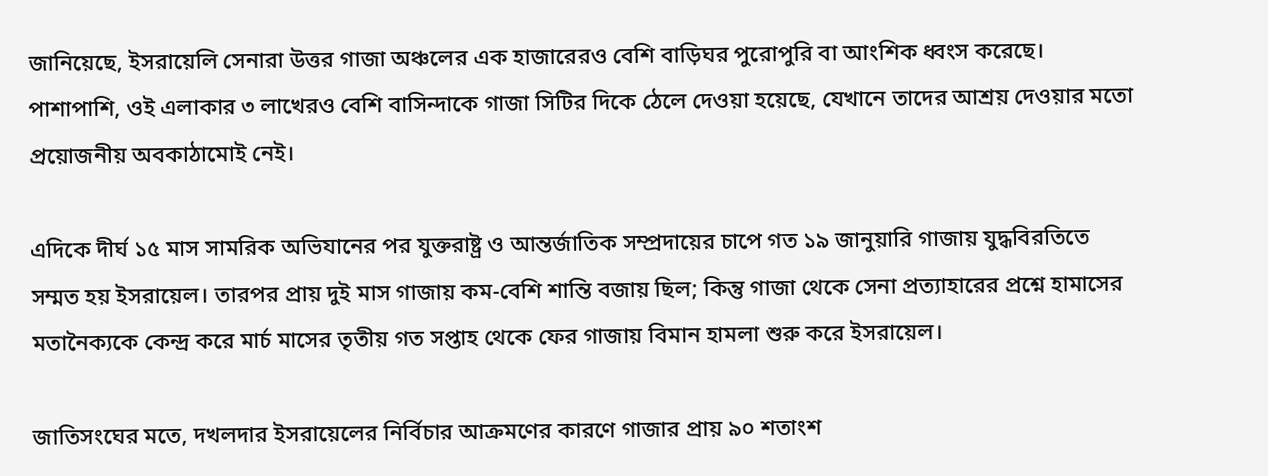জানিয়েছে, ইসরায়েলি সেনারা উত্তর গাজা অঞ্চলের এক হাজারেরও বেশি বাড়িঘর পুরোপুরি বা আংশিক ধ্বংস করেছে। পাশাপাশি, ওই এলাকার ৩ লাখেরও বেশি বাসিন্দাকে গাজা সিটির দিকে ঠেলে দেওয়া হয়েছে, যেখানে তাদের আশ্রয় দেওয়ার মতো প্রয়োজনীয় অবকাঠামোই নেই।

এদিকে দীর্ঘ ১৫ মাস সামরিক অভিযানের পর যুক্তরাষ্ট্র ও আন্তর্জাতিক সম্প্রদায়ের চাপে গত ১৯ জানুয়ারি গাজায় যুদ্ধবিরতিতে সম্মত হয় ইসরায়েল। তারপর প্রায় দুই মাস গাজায় কম-বেশি শান্তি বজায় ছিল; কিন্তু গাজা থেকে সেনা প্রত্যাহারের প্রশ্নে হামাসের মতানৈক্যকে কেন্দ্র করে মার্চ মাসের তৃতীয় গত সপ্তাহ থেকে ফের গাজায় বিমান হামলা শুরু করে ইসরায়েল।

জাতিসংঘের মতে, দখলদার ইসরায়েলের নির্বিচার আক্রমণের কারণে গাজার প্রায় ৯০ শতাংশ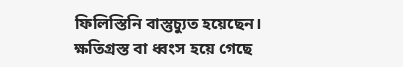ফিলিস্তিনি বাস্তুচ্যুত হয়েছেন। ক্ষতিগ্রস্ত বা ধ্বংস হয়ে গেছে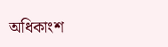অধিকাংশ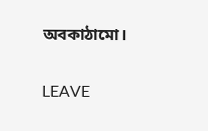অবকাঠামো।

LEAVE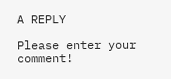A REPLY

Please enter your comment!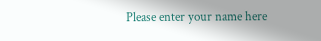Please enter your name here